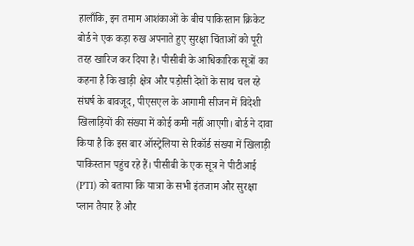हालाँकि, इन तमाम आशंकाओं के बीच पाकिस्तान क्रिकेट बोर्ड ने एक कड़ा रुख अपनाते हुए सुरक्षा चिंताओं को पूरी तरह खारिज कर दिया है। पीसीबी के आधिकारिक सूत्रों का कहना है कि खाड़ी क्षेत्र और पड़ोसी देशों के साथ चल रहे संघर्ष के बावजूद, पीएसएल के आगामी सीजन में विदेशी खिलाड़ियों की संख्या में कोई कमी नहीं आएगी। बोर्ड ने दावा किया है कि इस बार ऑस्ट्रेलिया से रिकॉर्ड संख्या में खिलाड़ी पाकिस्तान पहुंच रहे हैं। पीसीबी के एक सूत्र ने पीटीआई (PTI) को बताया कि यात्रा के सभी इंतजाम और सुरक्षा प्लान तैयार हैं और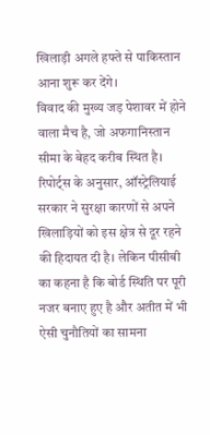खिलाड़ी अगले हफ्ते से पाकिस्तान आना शुरू कर देंगे।
विवाद की मुख्य जड़ पेशावर में होने वाला मैच है, जो अफगानिस्तान सीमा के बेहद करीब स्थित है। रिपोर्ट्स के अनुसार, ऑस्ट्रेलियाई सरकार ने सुरक्षा कारणों से अपने खिलाड़ियों को इस क्षेत्र से दूर रहने की हिदायत दी है। लेकिन पीसीबी का कहना है कि बोर्ड स्थिति पर पूरी नजर बनाए हुए है और अतीत में भी ऐसी चुनौतियों का सामना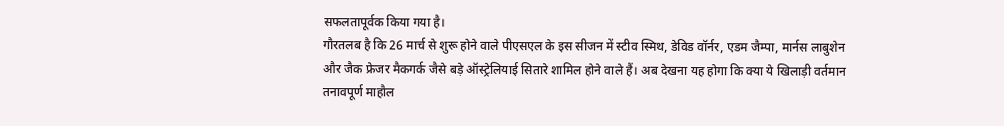सफलतापूर्वक किया गया है।
गौरतलब है कि 26 मार्च से शुरू होने वाले पीएसएल के इस सीजन में स्टीव स्मिथ, डेविड वॉर्नर, एडम जैम्पा, मार्नस लाबुशेन और जैक फ्रेजर मैकगर्क जैसे बड़े ऑस्ट्रेलियाई सितारे शामिल होने वाले हैं। अब देखना यह होगा कि क्या ये खिलाड़ी वर्तमान तनावपूर्ण माहौल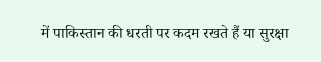में पाकिस्तान की धरती पर कदम रखते हैं या सुरक्षा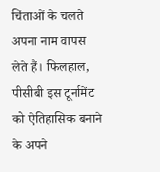चिंताओं के चलते अपना नाम वापस लेते हैं। फिलहाल, पीसीबी इस टूर्नामेंट को ऐतिहासिक बनाने के अपने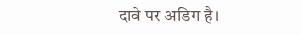दावे पर अडिग है।